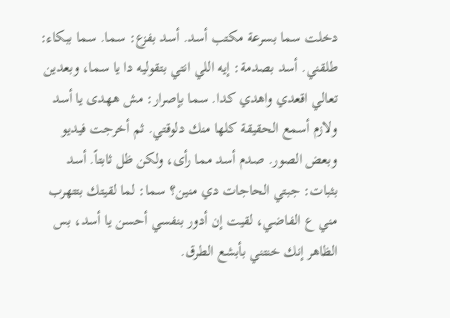دخلت سما بسرعة مكتب أسد. أسد بفزع: سما. سما ببكاء: طلقني. أسد بصدمة: إيه اللي انتي بتقوليه دا يا سما، وبعدين تعالي اقعدي واهدي كدا. سما بإصرار: مش ههدى يا أسد ولازم أسمع الحقيقة كلها منك دلوقتي. ثم أخرجت فيديو وبعض الصور. صدم أسد مما رأى، ولكن ظل ثابتاً. أسد بثبات: جبتي الحاجات دي منين؟ سما: لما لقيتك بتتهرب مني ع الفاضي، لقيت إن أدور بنفسي أحسن يا أسد، بس الظاهر إنك خنتني بأبشع الطرق.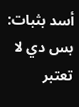أسد بثبات: بس دي لا تعتبر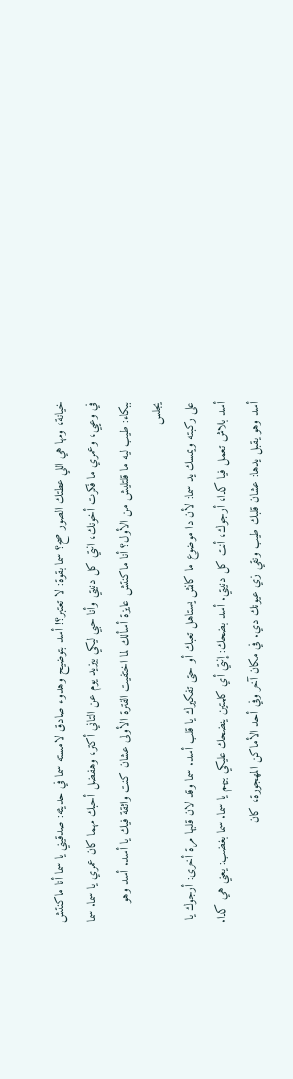خيانة، ومها هي اللي عطتك الصور صح؟ سما بقوة: لا تعتبر؟! أسد بتوضيح وهدوء صادق لامسته سما في حديثه: صدقيني يا سما أنا ماكنتش في وعيي، وعمري ما فكرت أخونك، انتي كل دنيتي وأنا حبي ليكي بيزيد يوم عن التاني أكتر، وهفضل أحبك مهما كان عمري يا سما. سما ببكاء: طيب ليه ما قلتليش من الأول؟ أنا ماكنتش عايزة أسألك لما اختفيت الفترة الأولى عشان كنت واثقة فيك يا أسد. أسد وهو يجلس
على ركبته ويمسك يد سما: لأن دا موضوع ما كانش يستاهل تعبك أو حتى تفكيرك يا قلب أسد. سما وقد لان قلبها مرة أخرى: أرجوك يا أسد بلاش تعمل فيا كدا، أرجوك، أنت كل دنيتي. أسد بضحك: إنتي أي كلمتين ينضحك عليكي بيهم يا سما. سما بغضب: يعني هي كدا. أسد وهو يقبل يدها: عشان قلبك طيب ونقي زي عيونك دي. في مكان آخر وفي أحد الأماكن المهجورة، كان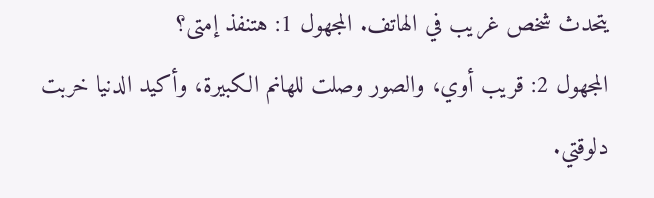يتحدث شخص غريب في الهاتف. المجهول 1: هتنفذ إمتى؟
المجهول 2: قريب أوي، والصور وصلت للهانم الكبيرة، وأكيد الدنيا خربت دلوقتي.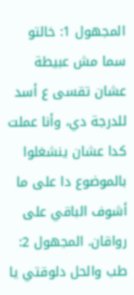المجهول 1: خالتو سما مش عبيطة عشان تقسى ع أسد للدرجة دي، وأنا عملت كدا عشان ينشغلوا بالموضوع دا على ما أشوف الباقي على رواقان. المجهول 2: طب والحل دلوقتي يا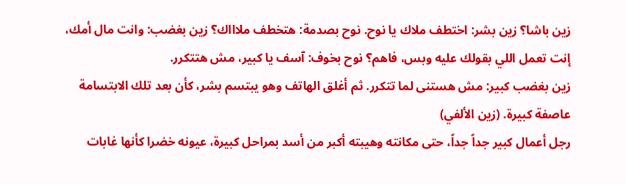زين باشا؟ زين بشر: اختطف ملاك يا نوح. نوح بصدمة: هتخطف ملاااك؟ زين بغضب: وانت مال أمك، إنت تعمل اللي بقولك عليه وبس، فاهم؟ نوح بخوف: آسف يا كبير، مش هتتكرر.
زين بغضب كبير: مش هستنى لما تتكرر. ثم أغلق الهاتف وهو يبتسم بشر، كأن بعد تلك الابتسامة عاصفة كبيرة. (زين الألفي)
رجل أعمال كبير جداً جداً، حتى مكانته وهيبته أكبر من أسد بمراحل كبيرة، عيونه خضرا كأنها غابات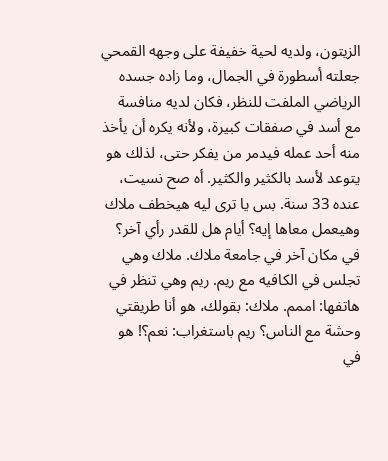الزيتون، ولديه لحية خفيفة على وجهه القمحي جعلته أسطورة في الجمال، وما زاده جسده الرياضي الملفت للنظر، فكان لديه منافسة مع أسد في صفقات كبيرة، ولأنه يكره أن يأخذ منه أحد عمله فيدمر من يفكر حتى، لذلك هو يتوعد لأسد بالكثير والكثير. أه صح نسيت، عنده 33 سنة. بس يا ترى ليه هيخطف ملاك وهيعمل معاها إيه؟ أيام هل للقدر رأي آخر؟
في مكان آخر في جامعة ملاك. ملاك وهي تجلس في الكافيه مع ريم. ريم وهي تنظر في هاتفها: اممم. ملاك: بقولك، هو أنا طريقتي وحشة مع الناس؟ ريم باستغراب: نعم؟! هو في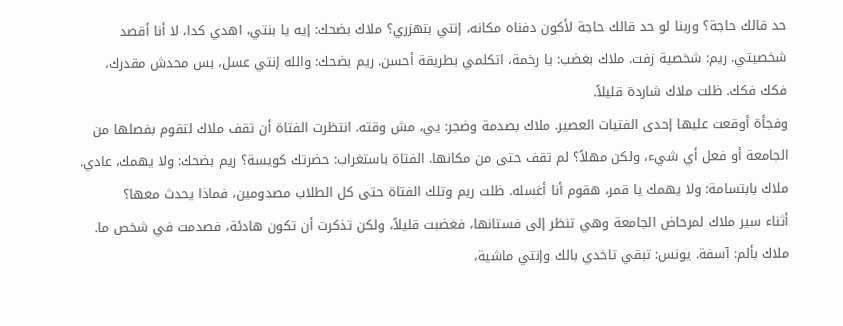حد قالك حاجة؟ وربنا لو حد قالك حاجة لأكون دفناه مكانه، إنتي بتهزري؟ ملاك بضحك: إيه يا بنتي، اهدي كدا، لا أنا أقصد شخصيتي. ريم: شخصية زفت. ملاك بغضب: يا رخمة، اتكلمي بطريقة أحسن. ريم بضحك: والله إنتي عسل، بس محدش مقدرك، فكك فكك. ظلت ملاك شاردة قليلاً.
وفجأة أوقعت عليها إحدى الفتيات العصير. ملاك بصدمة وضجر: يي، مش وقته. انتظرت الفتاة أن تقف ملاك لتقوم بفصلها من الجامعة أو فعل أي شيء، ولكن مهلاً؟ لم تقف حتى من مكانها. الفتاة باستغراب: حضرتك كويسة؟ ريم بضحك: ولا يهمك، عادي. ملاك بابتسامة: ولا يهمك يا قمر، هقوم أنا أغسله. ظلت ريم وتلك الفتاة حتى كل الطلاب مصدومين، فماذا يحدث معها؟
أثناء سير ملاك لمرحاض الجامعة وهي تنظر إلى فستانها، فغضبت قليلاً، ولكن تذكرت أن تكون هادئة، فصدمت في شخص ما. ملاك بألم: آسفة. يونس: تبقي تاخدي بالك وإنتي ماشية،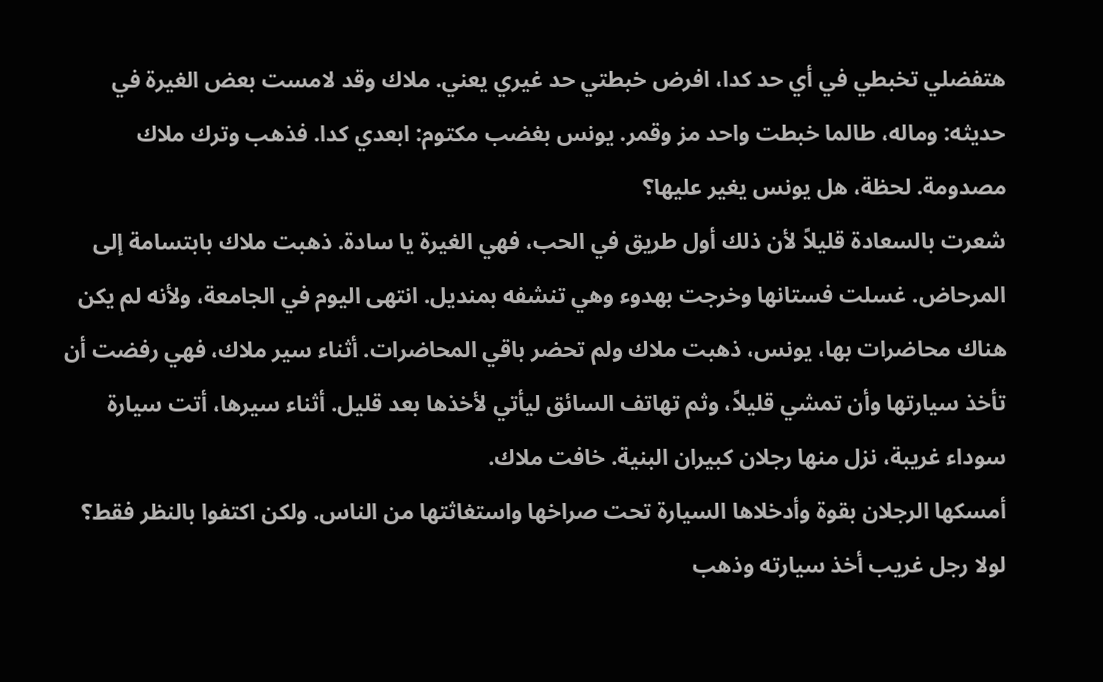هتفضلي تخبطي في أي حد كدا، افرض خبطتي حد غيري يعني. ملاك وقد لامست بعض الغيرة في حديثه: وماله، طالما خبطت واحد مز وقمر. يونس بغضب مكتوم: ابعدي كدا. فذهب وترك ملاك مصدومة. لحظة، هل يونس يغير عليها؟
شعرت بالسعادة قليلاً لأن ذلك أول طريق في الحب، فهي الغيرة يا سادة. ذهبت ملاك بابتسامة إلى المرحاض. غسلت فستانها وخرجت بهدوء وهي تنشفه بمنديل. انتهى اليوم في الجامعة، ولأنه لم يكن هناك محاضرات بها، يونس، ذهبت ملاك ولم تحضر باقي المحاضرات. أثناء سير ملاك، فهي رفضت أن تأخذ سيارتها وأن تمشي قليلاً، وثم تهاتف السائق ليأتي لأخذها بعد قليل. أثناء سيرها، أتت سيارة سوداء غريبة، نزل منها رجلان كبيران البنية. خافت ملاك.
أمسكها الرجلان بقوة وأدخلاها السيارة تحت صراخها واستغاثتها من الناس. ولكن اكتفوا بالنظر فقط؟ لولا رجل غريب أخذ سيارته وذهب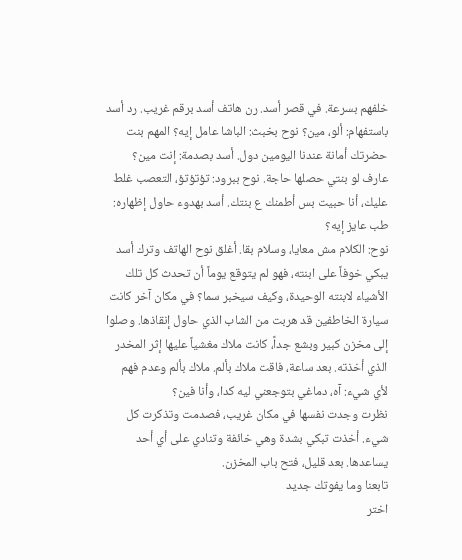خلفهم بسرعة. في قصر أسد. رن هاتف أسد برقم غريب. رد أسد باستفهام: ألو، مين؟ نوح بخبث: الباشا عامل إيه؟ المهم بنت حضرتك أمانة عندنا اليومين دول. أسد بصدمة: إنت مين؟ عارف لو بنتي حصلها حاجة. نوح ببرود: تؤتؤتؤ، التعصب غلط عليك، أنا حبيت بس أطمنك ع بنتك. أسد بهدوء حاول إظهاره: طب عايز إيه؟
نوح: الكلام مش معايا، وسلام بقا. أغلق نوح الهاتف وترك أسد يبكي خوفاً على ابنته، فهو لم يتوقع يوماً أن تحدث كل تلك الأشياء لابنته الوحيدة، وكيف سيخبر سما؟ في مكان آخر كانت سيارة الخاطفين قد هربت من الشاب الذي حاول إنقاذها. وصلوا إلى مخزن كبير وبشع جداً، كانت ملاك مغشياً عليها إثر المخدر الذي أخذته. بعد ساعة، فاقت ملاك بألم. ملاك بألم وعدم فهم لأي شيء: آه، دماغي بتوجعني ليه كدا، وأنا فين؟
نظرت وجدت نفسها في مكان غريب، فصدمت وتذكرت كل شيء. أخذت تبكي بشدة وهي خائفة وتنادي على أي أحد يساعدها. بعد قليل، فتح باب المخزن.
تابعنا وما يفوتك جديد
اختر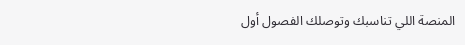المنصة اللي تناسبك وتوصلك الفصول أول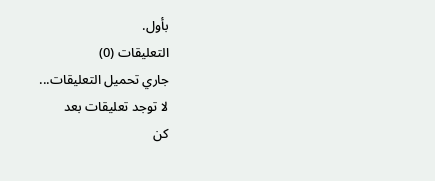بأول.
التعليقات (0)
جاري تحميل التعليقات...
لا توجد تعليقات بعد
كن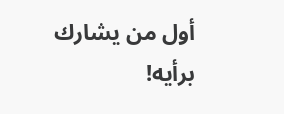أول من يشارك برأيه!